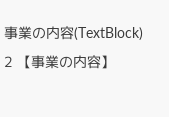事業の内容(TextBlock)
2 【事業の内容】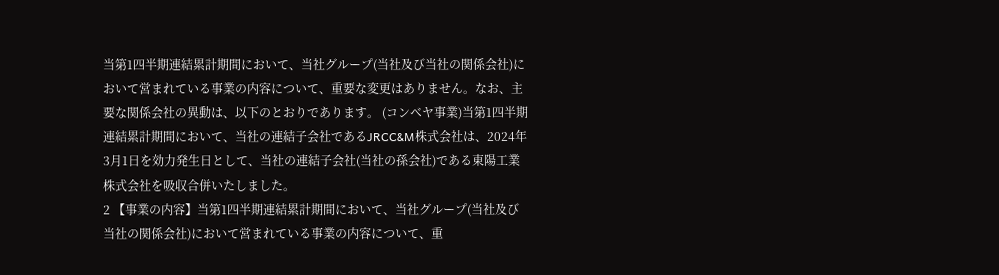当第1四半期連結累計期間において、当社グループ(当社及び当社の関係会社)において営まれている事業の内容について、重要な変更はありません。なお、主要な関係会社の異動は、以下のとおりであります。 (コンベヤ事業)当第1四半期連結累計期間において、当社の連結子会社であるJRCC&M株式会社は、2024年3月1日を効力発生日として、当社の連結子会社(当社の孫会社)である東陽工業株式会社を吸収合併いたしました。
2 【事業の内容】当第1四半期連結累計期間において、当社グループ(当社及び当社の関係会社)において営まれている事業の内容について、重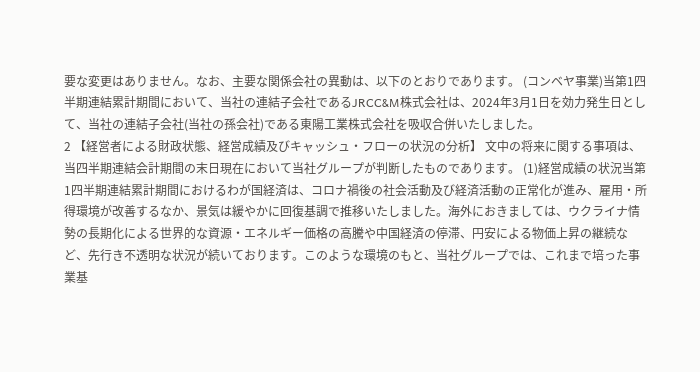要な変更はありません。なお、主要な関係会社の異動は、以下のとおりであります。 (コンベヤ事業)当第1四半期連結累計期間において、当社の連結子会社であるJRCC&M株式会社は、2024年3月1日を効力発生日として、当社の連結子会社(当社の孫会社)である東陽工業株式会社を吸収合併いたしました。
2 【経営者による財政状態、経営成績及びキャッシュ・フローの状況の分析】 文中の将来に関する事項は、当四半期連結会計期間の末日現在において当社グループが判断したものであります。 (1)経営成績の状況当第1四半期連結累計期間におけるわが国経済は、コロナ禍後の社会活動及び経済活動の正常化が進み、雇用・所得環境が改善するなか、景気は緩やかに回復基調で推移いたしました。海外におきましては、ウクライナ情勢の長期化による世界的な資源・エネルギー価格の高騰や中国経済の停滞、円安による物価上昇の継続など、先行き不透明な状況が続いております。このような環境のもと、当社グループでは、これまで培った事業基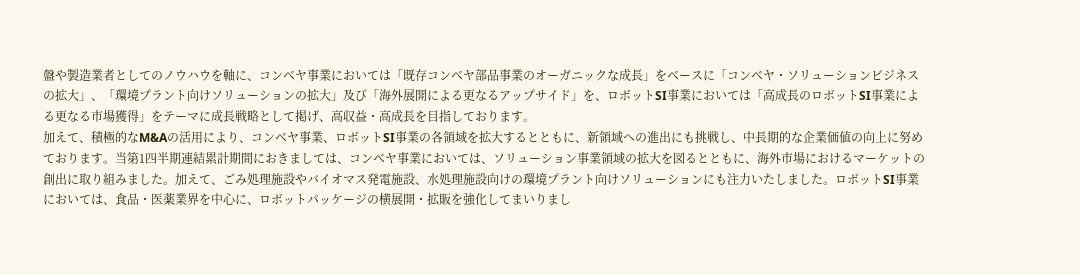盤や製造業者としてのノウハウを軸に、コンベヤ事業においては「既存コンベヤ部品事業のオーガニックな成長」をベースに「コンベヤ・ソリューションビジネスの拡大」、「環境プラント向けソリューションの拡大」及び「海外展開による更なるアップサイド」を、ロボットSI事業においては「高成長のロボットSI事業による更なる市場獲得」をテーマに成長戦略として掲げ、高収益・高成長を目指しております。
加えて、積極的なM&Aの活用により、コンベヤ事業、ロボットSI事業の各領域を拡大するとともに、新領域への進出にも挑戦し、中長期的な企業価値の向上に努めております。当第1四半期連結累計期間におきましては、コンベヤ事業においては、ソリューション事業領域の拡大を図るとともに、海外市場におけるマーケットの創出に取り組みました。加えて、ごみ処理施設やバイオマス発電施設、水処理施設向けの環境プラント向けソリューションにも注力いたしました。ロボットSI事業においては、食品・医薬業界を中心に、ロボットパッケージの横展開・拡販を強化してまいりまし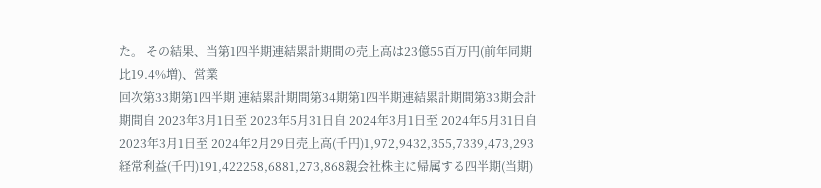た。 その結果、当第1四半期連結累計期間の売上高は23億55百万円(前年同期比19.4%増)、営業
回次第33期第1四半期 連結累計期間第34期第1四半期連結累計期間第33期会計期間自 2023年3月1日至 2023年5月31日自 2024年3月1日至 2024年5月31日自 2023年3月1日至 2024年2月29日売上高(千円)1,972,9432,355,7339,473,293経常利益(千円)191,422258,6881,273,868親会社株主に帰属する四半期(当期)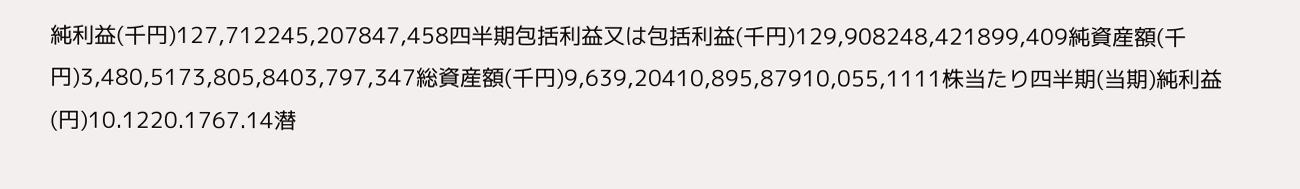純利益(千円)127,712245,207847,458四半期包括利益又は包括利益(千円)129,908248,421899,409純資産額(千円)3,480,5173,805,8403,797,347総資産額(千円)9,639,20410,895,87910,055,1111株当たり四半期(当期)純利益(円)10.1220.1767.14潜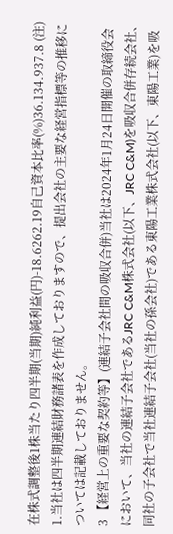在株式調整後1株当たり四半期(当期)純利益(円)-18.6262.19自己資本比率(%)36.134.937.8 (注) 1.当社は四半期連結財務諸表を作成しておりますので、提出会社の主要な経営指標等の推移については記載しておりません。
3 【経営上の重要な契約等】(連結子会社間の吸収合併)当社は2024年1月24日開催の取締役会において、当社の連結子会社であるJRC C&M株式会社(以下、JRC C&M)を吸収合併存続会社、同社の子会社で当社連結子会社(当社の孫会社)である東陽工業株式会社(以下、東陽工業)を吸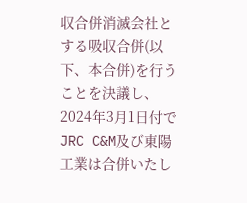収合併消滅会社とする吸収合併(以下、本合併)を行うことを決議し、2024年3月1日付でJRC C&M及び東陽工業は合併いたし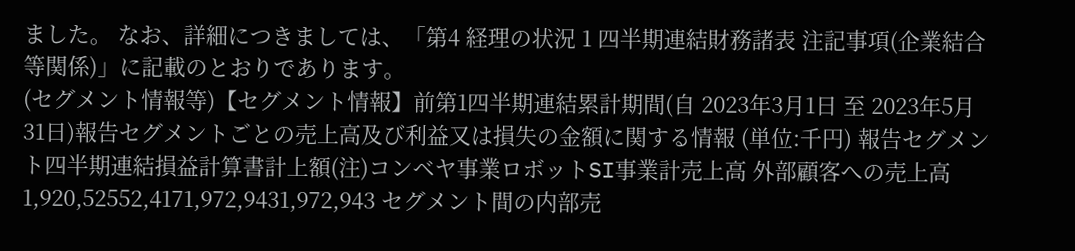ました。 なお、詳細につきましては、「第4 経理の状況 1 四半期連結財務諸表 注記事項(企業結合等関係)」に記載のとおりであります。
(セグメント情報等)【セグメント情報】前第1四半期連結累計期間(自 2023年3月1日 至 2023年5月31日)報告セグメントごとの売上高及び利益又は損失の金額に関する情報 (単位:千円) 報告セグメント四半期連結損益計算書計上額(注)コンベヤ事業ロボットSI事業計売上高 外部顧客への売上高1,920,52552,4171,972,9431,972,943 セグメント間の内部売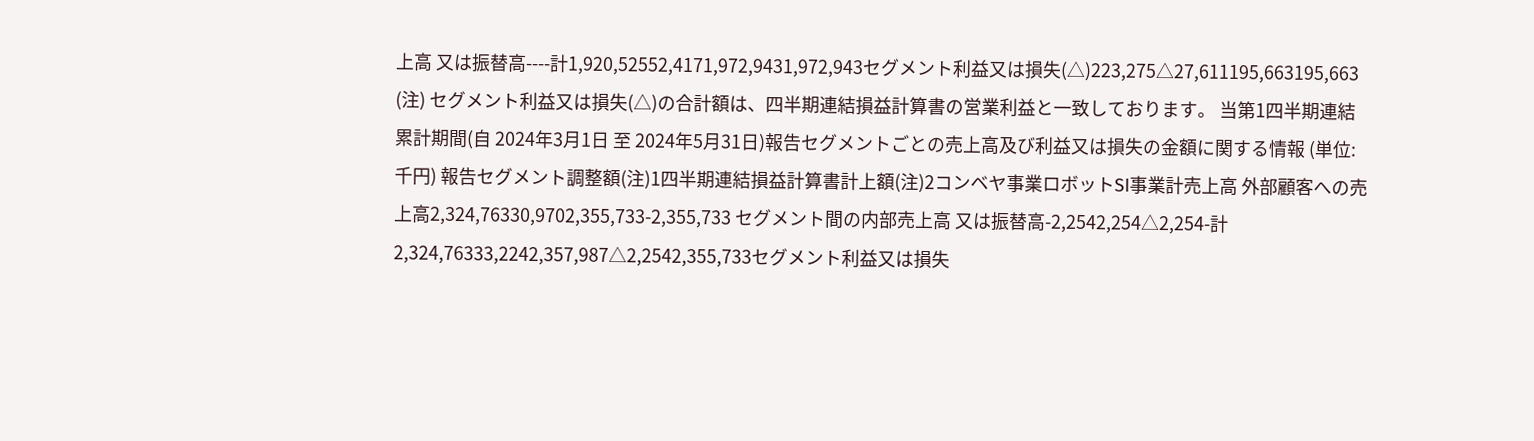上高 又は振替高----計1,920,52552,4171,972,9431,972,943セグメント利益又は損失(△)223,275△27,611195,663195,663 (注) セグメント利益又は損失(△)の合計額は、四半期連結損益計算書の営業利益と一致しております。 当第1四半期連結累計期間(自 2024年3月1日 至 2024年5月31日)報告セグメントごとの売上高及び利益又は損失の金額に関する情報 (単位:千円) 報告セグメント調整額(注)1四半期連結損益計算書計上額(注)2コンベヤ事業ロボットSI事業計売上高 外部顧客への売上高2,324,76330,9702,355,733-2,355,733 セグメント間の内部売上高 又は振替高-2,2542,254△2,254-計2,324,76333,2242,357,987△2,2542,355,733セグメント利益又は損失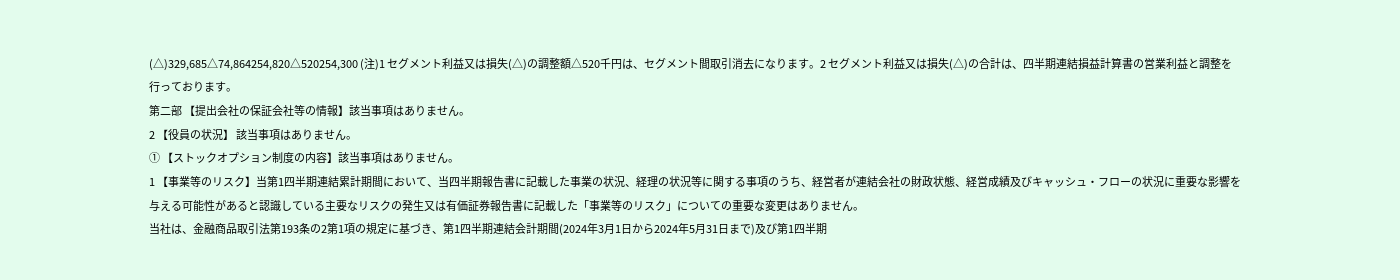(△)329,685△74,864254,820△520254,300 (注)1 セグメント利益又は損失(△)の調整額△520千円は、セグメント間取引消去になります。2 セグメント利益又は損失(△)の合計は、四半期連結損益計算書の営業利益と調整を行っております。
第二部 【提出会社の保証会社等の情報】該当事項はありません。
2 【役員の状況】 該当事項はありません。
① 【ストックオプション制度の内容】該当事項はありません。
1 【事業等のリスク】当第1四半期連結累計期間において、当四半期報告書に記載した事業の状況、経理の状況等に関する事項のうち、経営者が連結会社の財政状態、経営成績及びキャッシュ・フローの状況に重要な影響を与える可能性があると認識している主要なリスクの発生又は有価証券報告書に記載した「事業等のリスク」についての重要な変更はありません。
当社は、金融商品取引法第193条の2第1項の規定に基づき、第1四半期連結会計期間(2024年3月1日から2024年5月31日まで)及び第1四半期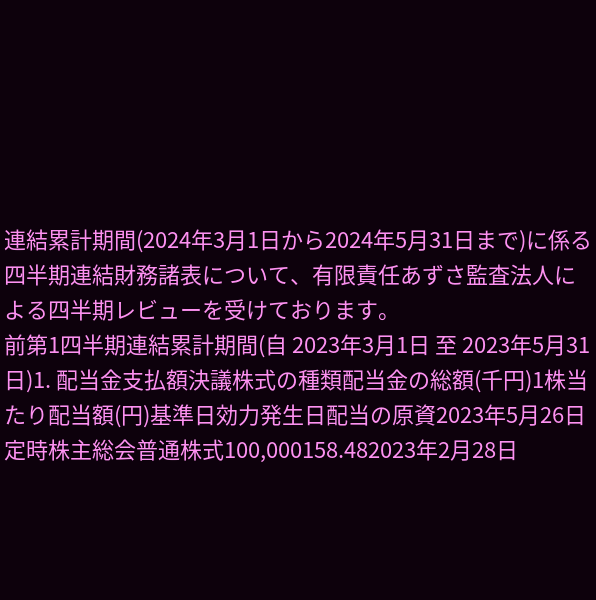連結累計期間(2024年3月1日から2024年5月31日まで)に係る四半期連結財務諸表について、有限責任あずさ監査法人による四半期レビューを受けております。
前第1四半期連結累計期間(自 2023年3月1日 至 2023年5月31日)1. 配当金支払額決議株式の種類配当金の総額(千円)1株当たり配当額(円)基準日効力発生日配当の原資2023年5月26日定時株主総会普通株式100,000158.482023年2月28日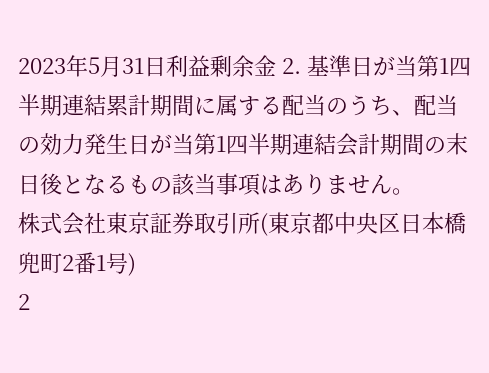2023年5月31日利益剰余金 2. 基準日が当第1四半期連結累計期間に属する配当のうち、配当の効力発生日が当第1四半期連結会計期間の末日後となるもの該当事項はありません。
株式会社東京証券取引所(東京都中央区日本橋兜町2番1号)
2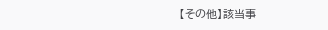【その他】該当事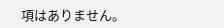項はありません。